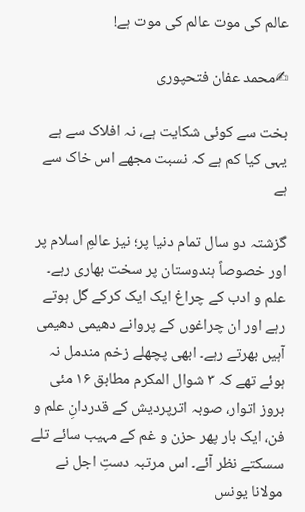عالم کی موت عالم کی موت ہے!

✍محمد عفان فتحپوری

بخت سے کوئی شکایت ہے، نہ افلاک سے ہے
یہی کیا کم ہے کہ نسبت مجھے اس خاک سے ہے

گزشتہ دو سال تمام دنیا پر؛ نیز عالمِ اسلام پر اور خصوصاً ہندوستان پر سخت بھاری رہے۔ علم و ادب کے چراغ ایک ایک کرکے گل ہوتے رہے اور ان چراغوں کے پروانے دھیمی دھیمی آہیں بھرتے رہے۔ ابھی پچھلے زخم مندمل نہ ہوئے تھے کہ ۳ شوال المکرم مطابق ۱۶ مئی بروز اتوار، صوبہ اترپردیش کے قدردانِ علم و فن، ایک بار پھر حزن و غم کے مہیب سائے تلے سسکتے نظر آئے۔ اس مرتبہ دستِ اجل نے مولانا یونس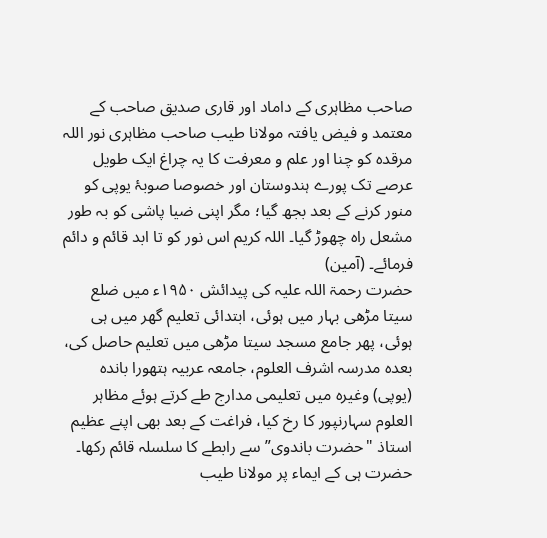صاحب مظاہری کے داماد اور قاری صدیق صاحب کے معتمد و فیض یافتہ مولانا طیب صاحب مظاہری نور اللہ مرقدہ کو چنا اور علم و معرفت کا یہ چراغ ایک طویل عرصے تک پورے ہندوستان اور خصوصا صوبۂ یوپی کو منور کرنے کے بعد بجھ گیا؛ مگر اپنی ضیا پاشی کو بہ طور مشعل راہ چھوڑ گیا۔ اللہ کریم اس نور کو تا ابد قائم و دائم فرمائے۔ (آمین)
حضرت رحمۃ اللہ علیہ کی پیدائش ۱۹۵۰ء میں ضلع سیتا مڑھی بہار میں ہوئی، ابتدائی تعلیم گھر میں ہی ہوئی، پھر جامع مسجد سیتا مڑھی میں تعلیم حاصل کی، بعدہ مدرسہ اشرف العلوم، جامعہ عربیہ ہتھورا باندہ (یوپی) وغیرہ میں تعلیمی مدارج طے کرتے ہوئے مظاہر العلوم سہارنپور کا رخ کیا، فراغت کے بعد بھی اپنے عظیم استاذ "حضرت باندوی” سے رابطے کا سلسلہ قائم رکھا۔
حضرت ہی کے ایماء پر مولانا طیب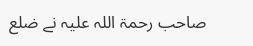صاحب رحمۃ اللہ علیہ نے ضلع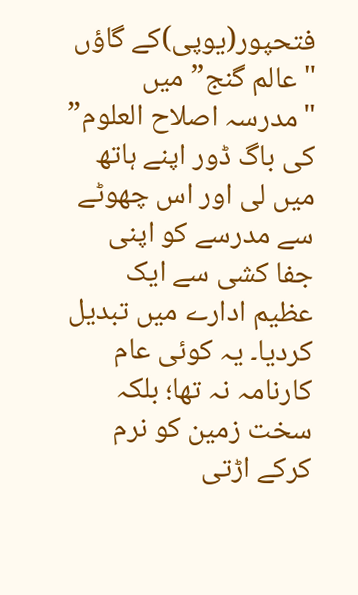فتحپور(یوپی)کے گاؤں "عالم گنج” میں "مدرسہ اصلاح العلوم” کی باگ ڈور اپنے ہاتھ میں لی اور اس چھوٹے سے مدرسے کو اپنی جفا کشی سے ایک عظیم ادارے میں تبدیل کردیا۔ یہ کوئی عام کارنامہ نہ تھا؛ بلکہ سخت زمین کو نرم کرکے اڑتی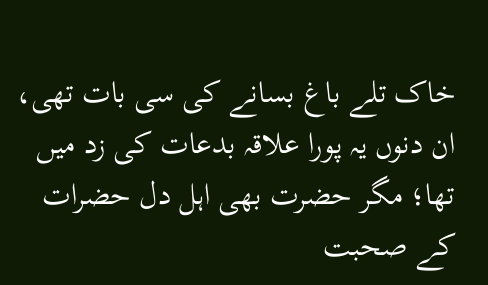خاک تلے باغ بسانے کی سی بات تھی، ان دنوں یہ پورا علاقہ بدعات کی زد میں تھا؛ مگر حضرت بھی اہل دل حضرات کے صحبت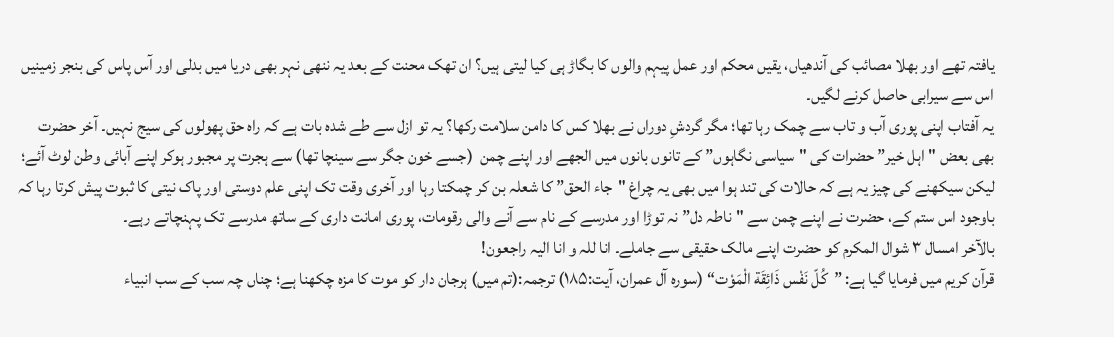یافتہ تھے اور بھلا مصائب کی آندھیاں، یقیں محکم اور عمل پیہم والوں کا بگاڑ ہی کیا لیتی ہیں؟ ان تھک محنت کے بعد یہ ننھی نہر بھی دریا میں بدلی اور آس پاس کی بنجر زمینیں اس سے سیرابی حاصل کرنے لگیں۔
یہ آفتاب اپنی پوری آب و تاب سے چمک رہا تھا؛ مگر گردشِ دوراں نے بھلا کس کا دامن سلامت رکھا؟ یہ تو ازل سے طے شدہ بات ہے کہ راہ حق پھولوں کی سیج نہیں۔ آخر حضرت بھی بعض "اہل خیر” حضرات کی "سیاسی نگاہوں” کے تانوں بانوں میں الجھے اور اپنے چمن  (جسے خون جگر سے سینچا تھا) سے ہجرت پر مجبور ہوکر اپنے آبائی وطن لوٹ آئے؛ لیکن سیکھنے کی چیز یہ ہے کہ حالات کی تند ہوا میں بھی یہ چراغ "جاء الحق” کا شعلہ بن کر چمکتا رہا اور آخری وقت تک اپنی علم دوستی اور پاک نیتی کا ثبوت پیش کرتا رہا کہ باوجود اس ستم کے، حضرت نے اپنے چمن سے "ناطہ دل” نہ توڑا اور مدرسے کے نام سے آنے والی رقومات، پوری امانت داری کے ساتھ مدرسے تک پہنچاتے رہے۔
بالآخر امسال ۳ شوال المکرم کو حضرت اپنے مالک حقیقی سے جاملے۔ انا للہ و انا الیہ راجعون!
قرآن کریم میں فرمایا گیا ہے: ”کُلّ نَفْس ذَائِقَة الْمَوْت“ (سورہ آل عمران، آیت:۱۸۵) ترجمہ:(تم میں) ہرجان دار کو موت کا مزہ چکھنا ہے؛ چناں چہ سب کے سب انبیاء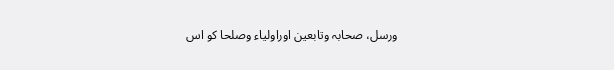ورسل، صحابہ وتابعین اوراولیاء وصلحا کو اس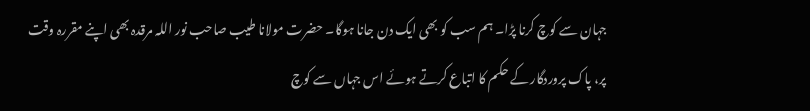جہان سے کوچ کرنا پڑا۔ ہم سب کو بھی ایک دن جانا ہوگا۔ حضرت مولانا طیب صاحب نور اللہ مرقدہ بھی اپنے مقررہ وقت پر، پاک پروردگار کے حکم کا اتباع کرتے ہوئے اس جہاں سے کوچ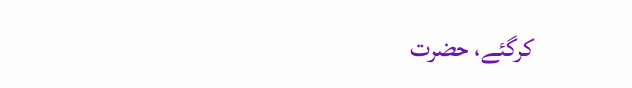کرگئے، حضرت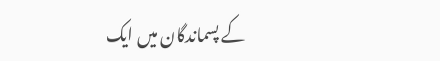کے پسماندگان میں ایک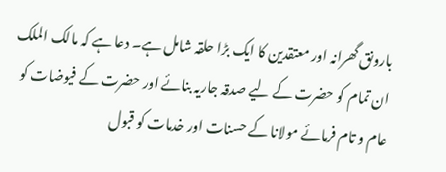بارونق گھرانہ اور معتقدین کا ایک بڑا حلقہ شامل ہے۔ دعا ہے کہ مالک الملک ان تمام کو حضرت کے لیے صدقہ جاریہ بنائے اور حضرت کے فیوضات کو عام و تام فرمائے مولانا کے حسنات اور خدمات کو قبول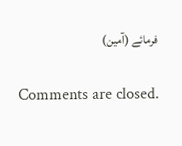فرمائے (آمین)

Comments are closed.